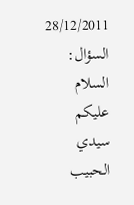28/12/2011
السؤال:
السلام عليكم سيدي الحبيب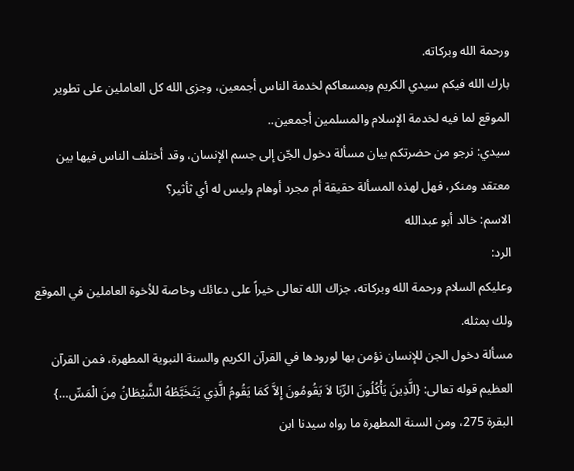ورحمة الله وبركاته.
بارك الله فيكم سيدي الكريم وبمسعاكم لخدمة الناس أجمعين، وجزى الله كل العاملين على تطوير الموقع لما فيه لخدمة الإسلام والمسلمين أجمعين..
سيدي: نرجو من حضرتكم بيان مسألة دخول الجّن إلى جسم الإنسان، وقد أختلف الناس فيها بين معتقد ومنكر، فهل لهذه المسألة حقيقة أم مجرد أوهام وليس له أي ثأثير؟
الاسم: خالد أبو عبدالله
الرد:
وعليكم السلام ورحمة الله وبركاته، جزاك الله تعالى خيراً على دعائك وخاصة للأخوة العاملين في الموقع ولك بمثله.
مسألة دخول الجن للإنسان نؤمن بها لورودها في القرآن الكريم والسنة النبوية المطهرة، فمن القرآن العظيم قوله تعالى: {الَّذِينَ يَأْكُلُونَ الرِّبَا لاَ يَقُومُونَ إِلاَّ كَمَا يَقُومُ الَّذِي يَتَخَبَّطُهُ الشَّيْطَانُ مِنَ الْمَسِّ…} البقرة 275، ومن السنة المطهرة ما رواه سيدنا ابن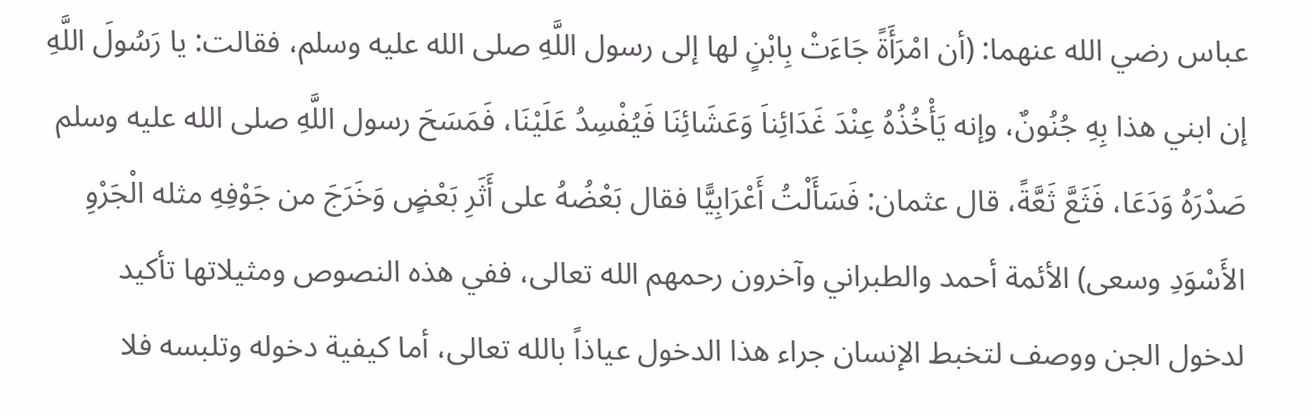عباس رضي الله عنهما: (أن امْرَأَةً جَاءَتْ بِابْنٍ لها إلى رسول اللَّهِ صلى الله عليه وسلم، فقالت: يا رَسُولَ اللَّهِ إن ابني هذا بِهِ جُنُونٌ، وإنه يَأْخُذُهُ عِنْدَ غَدَائِناَ وَعَشَائِنَا فَيُفْسِدُ عَلَيْنَا، فَمَسَحَ رسول اللَّهِ صلى الله عليه وسلم صَدْرَهُ وَدَعَا، فَثَعَّ ثَعَّةً، قال عثمان: فَسَأَلْتُ أَعْرَابِيًّا فقال بَعْضُهُ على أَثَرِ بَعْضٍ وَخَرَجَ من جَوْفِهِ مثله الْجَرْوِ الأَسْوَدِ وسعى) الأئمة أحمد والطبراني وآخرون رحمهم الله تعالى، ففي هذه النصوص ومثيلاتها تأكيد لدخول الجن ووصف لتخبط الإنسان جراء هذا الدخول عياذاً بالله تعالى، أما كيفية دخوله وتلبسه فلا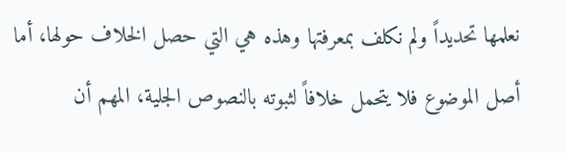نعلمها تحديداً ولم نكلف بمعرفتها وهذه هي التي حصل الخلاف حولها، أما أصل الموضوع فلا يتحمل خلافاً لثبوته بالنصوص الجلية، المهم أن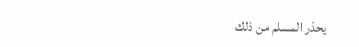يحذر المسلم من ذلك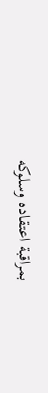بمراقبة اعتقاده وسلوكه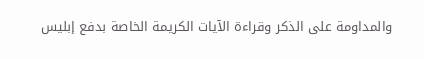والمداومة على الذكر وقراءة الآيات الكريمة الخاصة بدفع إبليس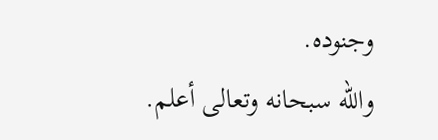وجنوده.
والله سبحانه وتعالى أعلم.